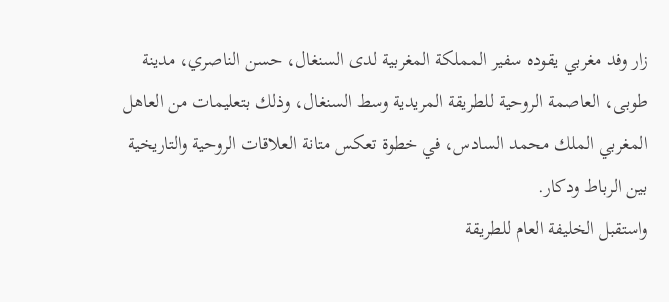زار وفد مغربي يقوده سفير المملكة المغربية لدى السنغال، حسن الناصري، مدينة طوبى، العاصمة الروحية للطريقة المريدية وسط السنغال، وذلك بتعليمات من العاهل المغربي الملك محمد السادس، في خطوة تعكس متانة العلاقات الروحية والتاريخية بين الرباط ودكار.
واستقبل الخليفة العام للطريقة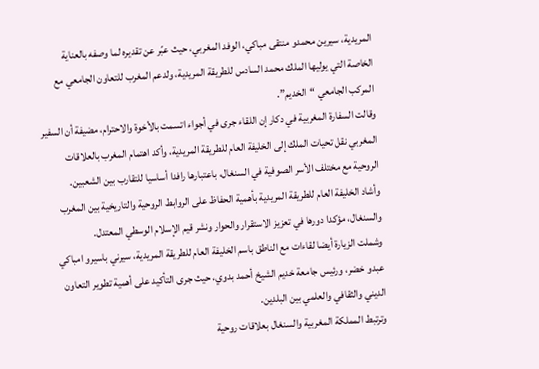المريدية، سيرين محمدو منتقى مباكي، الوفد المغربي، حيث عبّر عن تقديره لما وصفه بالعناية الخاصة التي يوليها الملك محمد السادس للطريقة المريدية، ولدعم المغرب للتعاون الجامعي مع المركب الجامعي “الخديم”.
وقالت السفارة المغربية في دكار إن اللقاء جرى في أجواء اتسمت بالأخوة والاحترام، مضيفة أن السفير المغربي نقل تحيات الملك إلى الخليفة العام للطريقة المريدية، وأكد اهتمام المغرب بالعلاقات الروحية مع مختلف الأسر الصوفية في السنغال، باعتبارها رافدا أساسيا للتقارب بين الشعبين.
وأشاد الخليفة العام للطريقة المريدية بأهمية الحفاظ على الروابط الروحية والتاريخية بين المغرب والسنغال، مؤكدا دورها في تعزيز الاستقرار والحوار ونشر قيم الإسلام الوسطي المعتدل.
وشملت الزيارة أيضا لقاءات مع الناطق باسم الخليفة العام للطريقة المريدية، سيرني باسيرو امباكي عبدو خضر، ورئيس جامعة خديم الشيخ أحمد بدوي، حيث جرى التأكيد على أهمية تطوير التعاون الديني والثقافي والعلمي بين البلدين.
وترتبط المملكة المغربية والسنغال بعلاقات روحية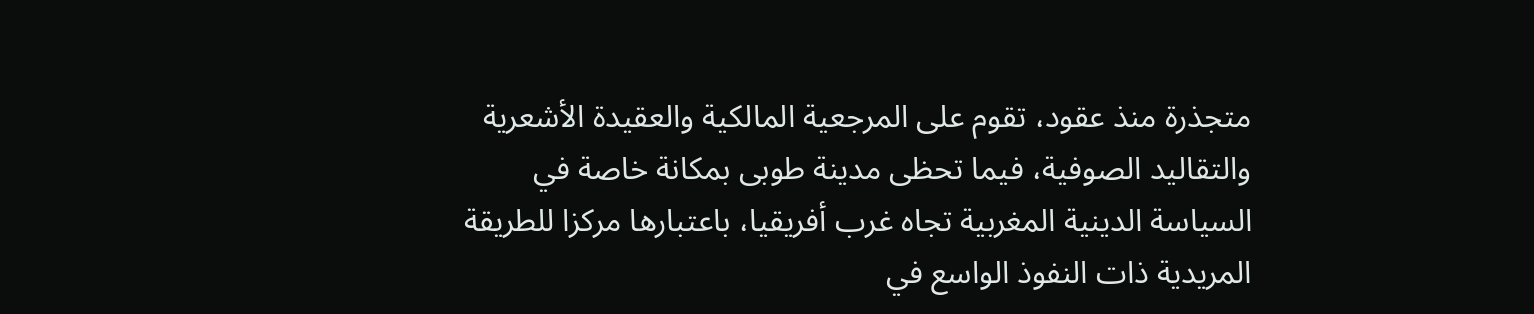متجذرة منذ عقود، تقوم على المرجعية المالكية والعقيدة الأشعرية والتقاليد الصوفية، فيما تحظى مدينة طوبى بمكانة خاصة في السياسة الدينية المغربية تجاه غرب أفريقيا، باعتبارها مركزا للطريقة المريدية ذات النفوذ الواسع في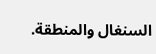السنغال والمنطقة.